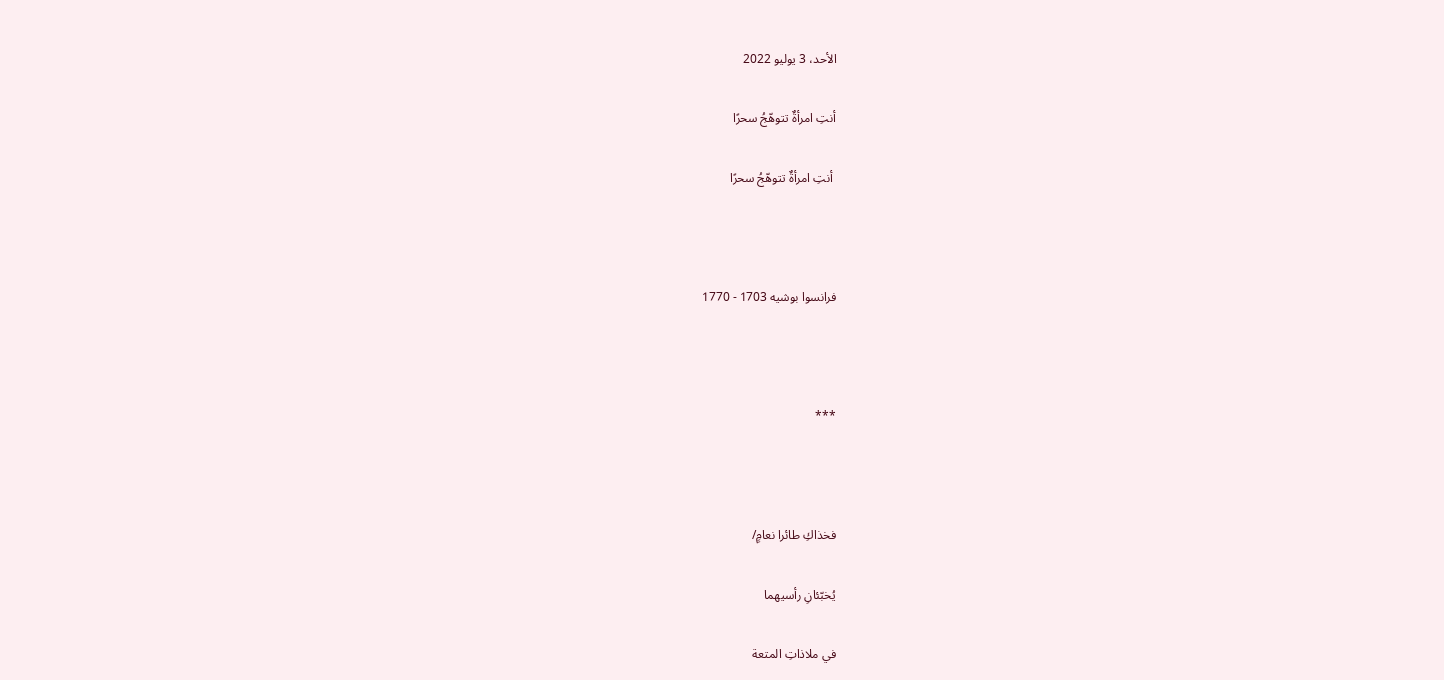الأحد، 3 يوليو 2022

أنتِ امرأةٌ تتوهّجُ سحرًا

 أنتِ امرأةٌ تتوهّجُ سحرًا



فرانسوا بوشيه 1703 - 1770



***



فخذاكِ طائرا نعامٍ/

يُخبّئانِ رأسيهما

في ملاذاتِ المتعة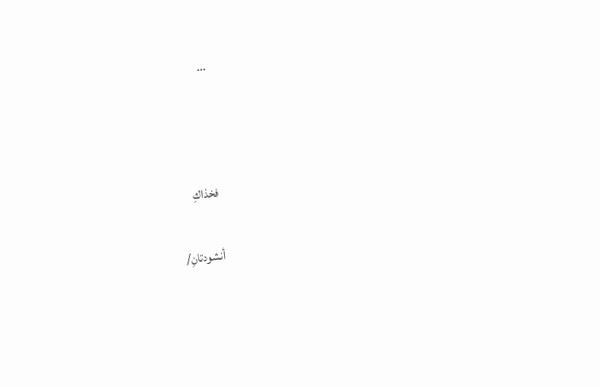...



فخذاكِ

أنشودتانِ/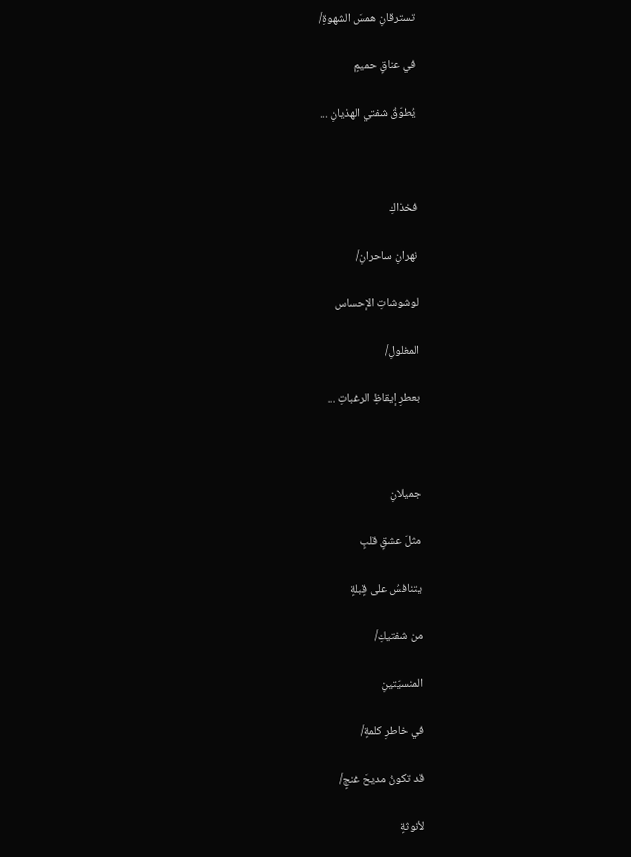تسترقانِ همسَ الشهوةِ/

في عناقٍ حميمٍ

يُطوّقُ شفتي الهذيانِ ...



فخذاكِ

نهرانِ ساحرانِ/

لوشوشاتِ الإحساس

المغلولِ/

بعطرِ إيقاظِ الرغباتِ ...



جميلانِ

مثلَ عشقٍ قلبٍ

يتنافسُ على قٍبلةٍ

من شفتيكِ/

المنسيّتينِ

في خاطرِ كلمةٍ/

قد تكونُ مديحَ غنجٍ/

لأنوثةٍ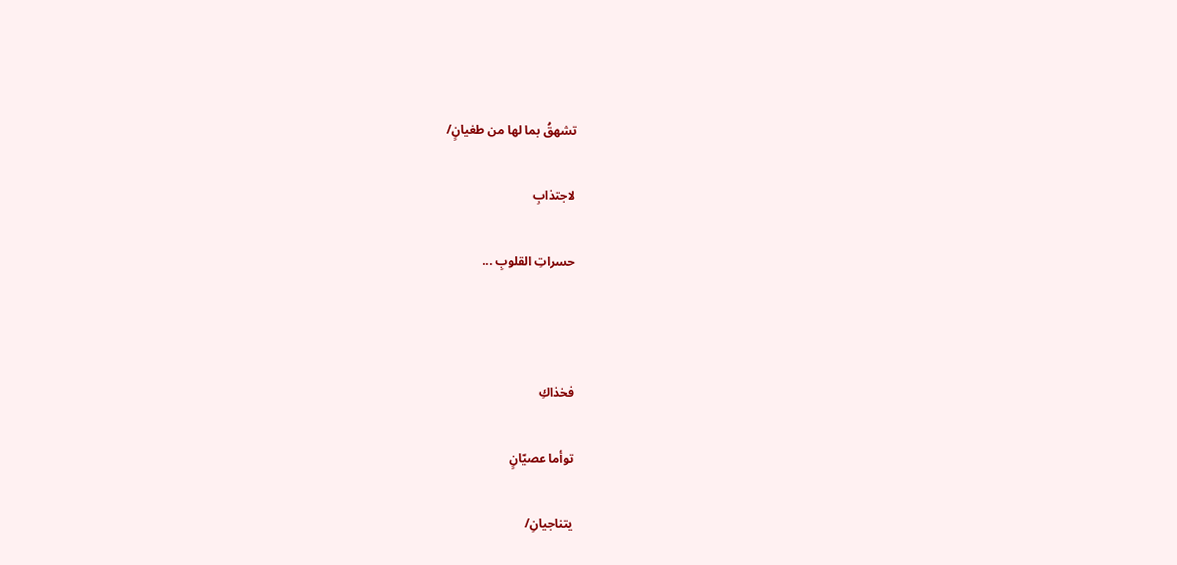تشهقُ بما لها من طغيانٍ/

لاجتذابِ

حسراتِ القلوبِ ...



فخذاكِ

توأما عصيّانٍ

يتناجيانِ/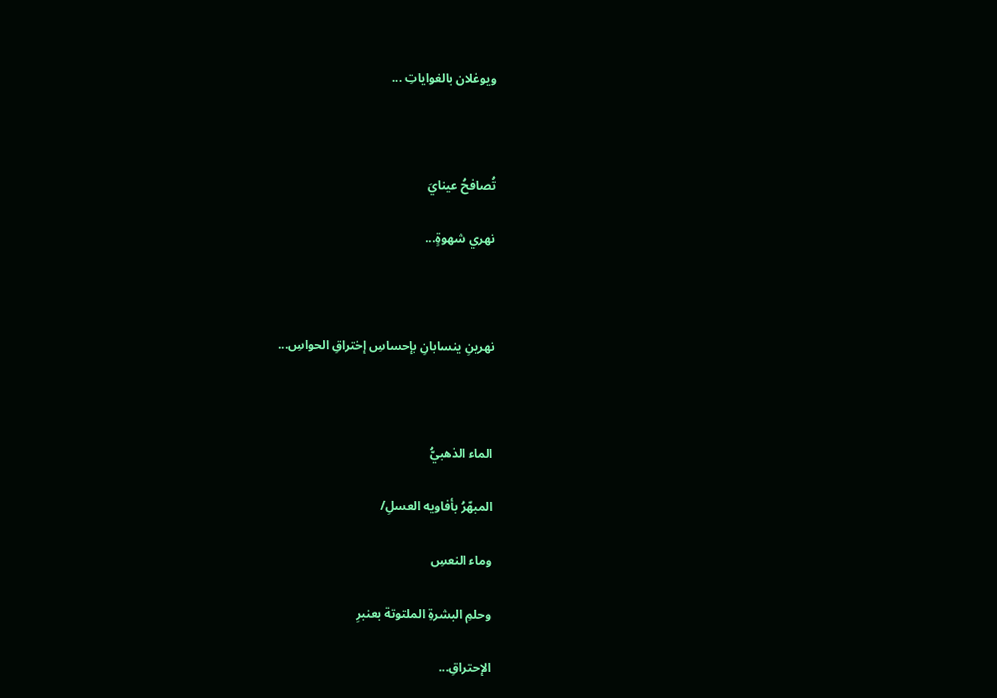ويوغلان بالغواياتِ ...



تُصافحُ عينايَ

نهري شهوةٍ...



نهرينِ ينسابانِ بإحساسِ إختراقِ الحواسِ...



الماء الذهبيُّ

المبهّرُ بأفاويه العسلِ/

وماء النعسِ

وحلمِ البشرةِ الملتوتة بعنبرِ

الإحتراقِ...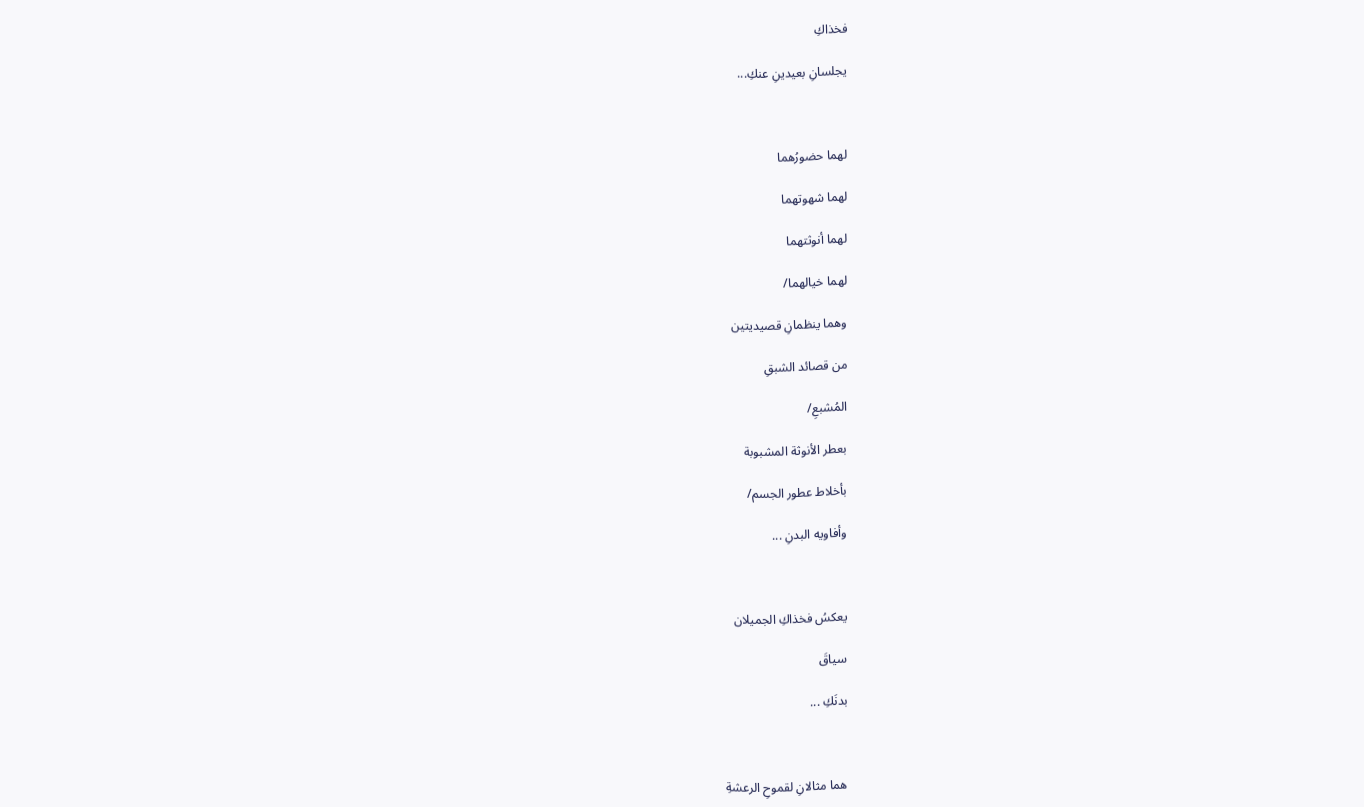فخذاكِ

يجلسانِ بعيدينِ عنكِ...



لهما حضورُهما

لهما شهوتهما

لهما أنوثتهما

لهما خيالهما/

وهما ينظمانِ قصيديتين

من قصائد الشبقِ

المُشبعِ/

بعطر الأنوثة المشبوبة

بأخلاط عطور الجسم/

وأفاويه البدنِ ...



يعكسُ فخذاكِ الجميلان

سياقَ

بدنَكِ ...



هما مثالانِ لقموحِ الرعشةِ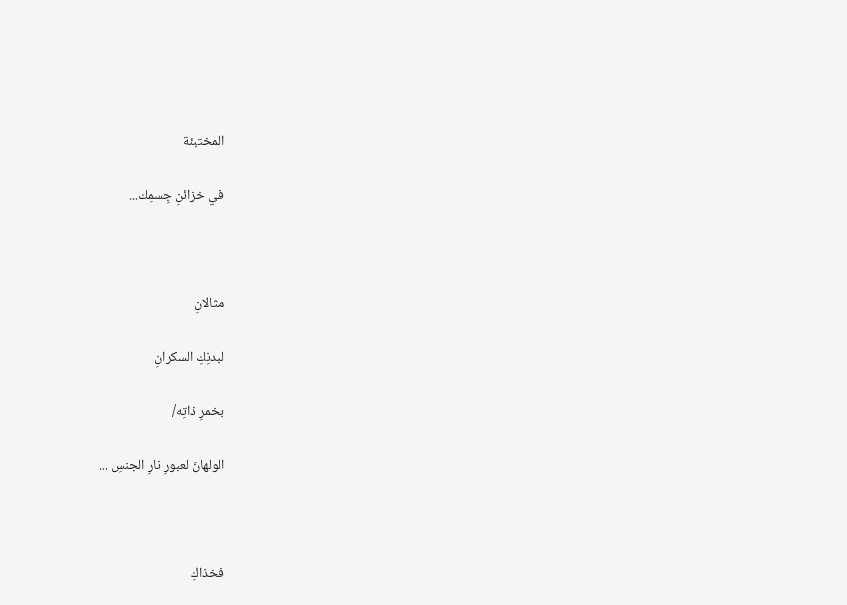المختبئة

في خزائنِ جِسمِك...



مثالانِ

لبدنِكِ السكرانِ

بخمرِ ذاتِه/

الولهانَ لعبورِ نارِ الجنسِ ...



فخذاكِ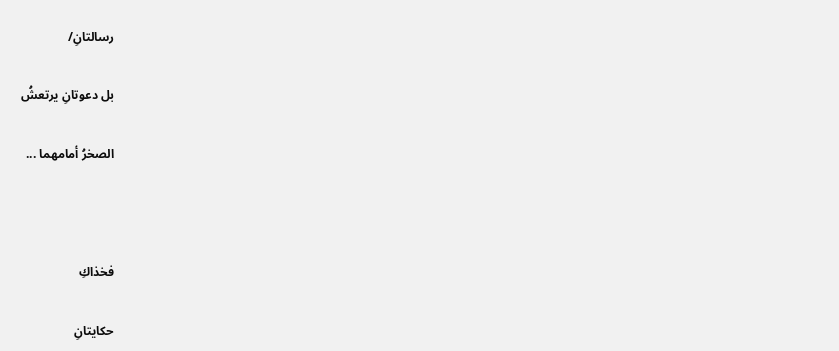رسالتانِ/

بل دعوتانِ يرتعشُ

الصخرُ أمامهما ...



فخذاكِ

حكايتانِ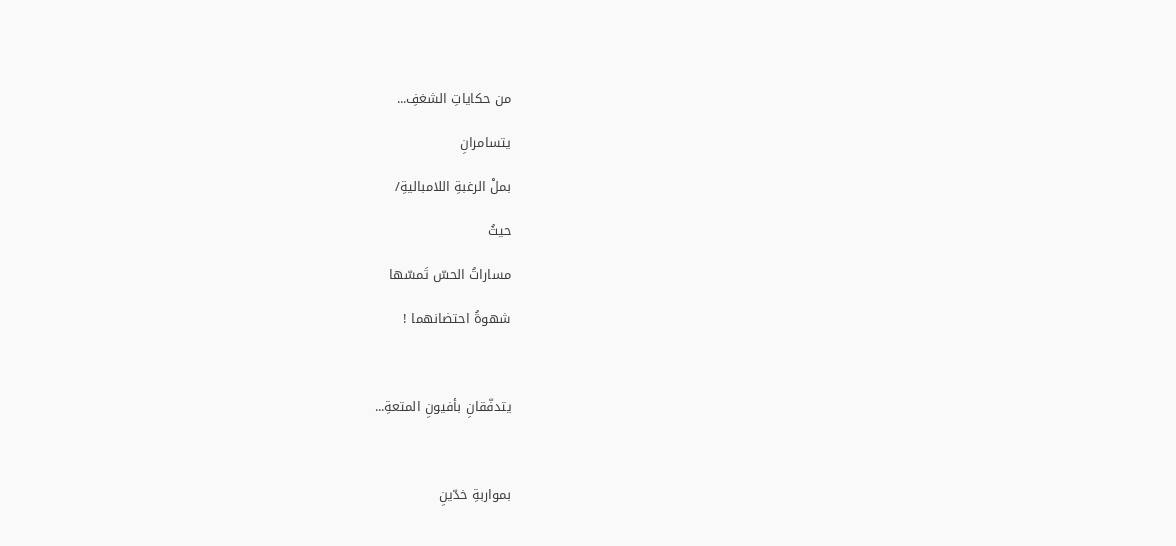من حكاياتِ الشغفِ...

يتسامرانِ

بملْ الرغبةِ اللامباليةِ/

حيثُ

مساراتُ الحسّ تَمسّها

شهوةُ احتضانهما !



يتدفّقانِ بأفيونِ المتعةِ...



بمواربةِ خدّينِ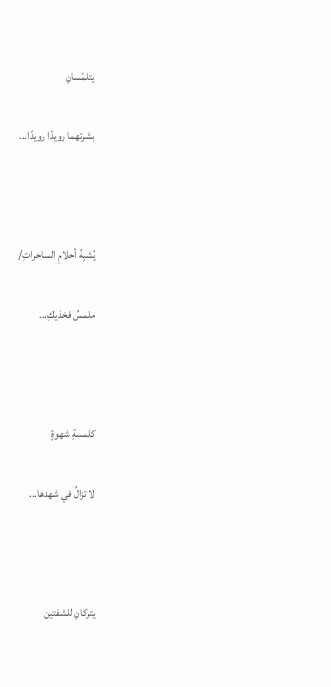يتلمّسانِ

بشرتهما رويدًا رويدًا...



يُشبِهُ أحلامِ الساحراتِ/

ملمسُ فخذيكِ...



كلمسةِ شهوةٍ

لا تزالُ في شهدها...



يتركانِ للشفتين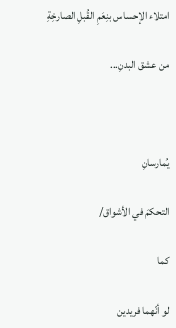امتلاء الإحساس بنِعَمِ القُبلِ الصارخِةِ

من عشق البدنِ...



يُمارسانِ

التحكمَ في الأشواق/

كما

لو أنّهما فريدين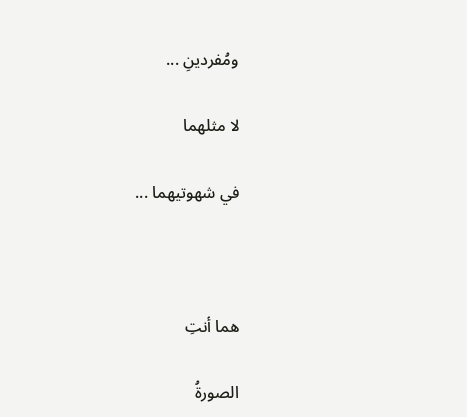ومُفردينِ ...

لا مثلهما

في شهوتيهما ...



هما أنتِ

الصورةُ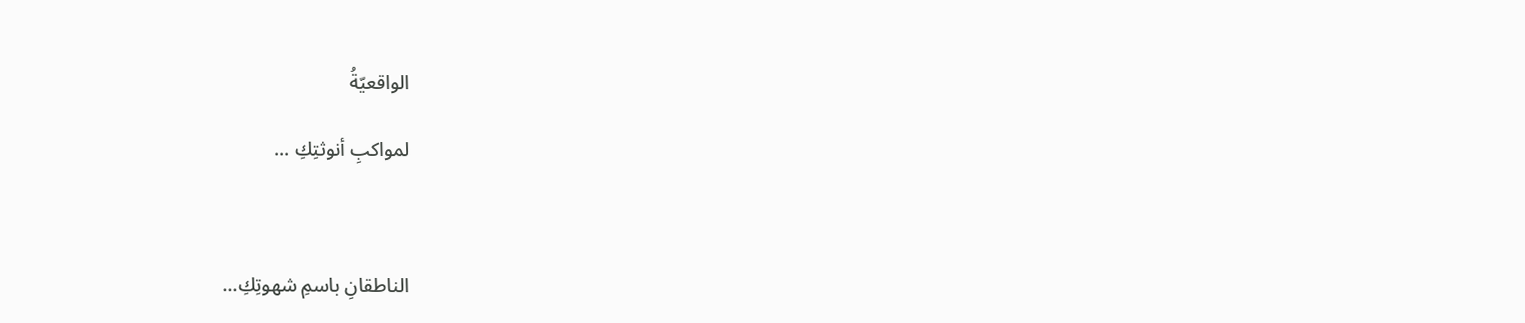الواقعيّةُ

لمواكبِ أنوثتِكِ ...



الناطقانِ باسمِ شهوتِكِ...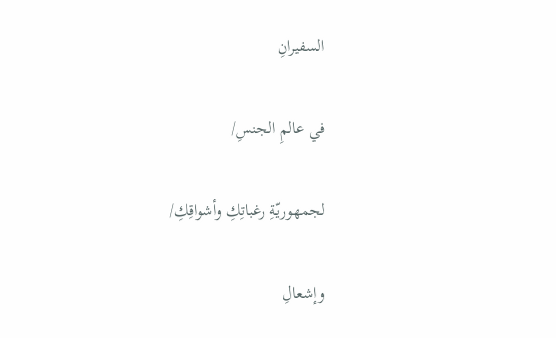السفيرانِ

في عالمِ الجنسِ/

لجمهوريّةِ رغباتِكِ وأشواقِكِ/

وإشعالِ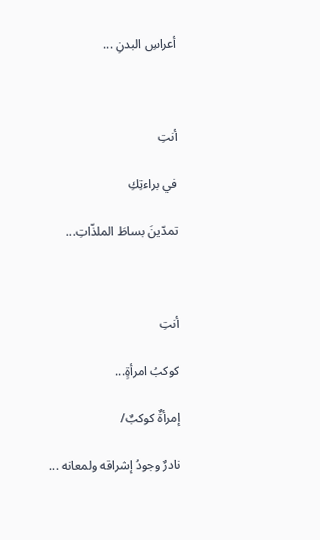أعراسِ البدنِ ...



أنتِ

في براءتِكِ

تمدّينَ بساطَ الملذّاتِ...



أنتِ

كوكبُ امرأةٍ...

إمرأةٌ كوكبٌ/

نادرٌ وجودُ إشراقه ولمعانه ...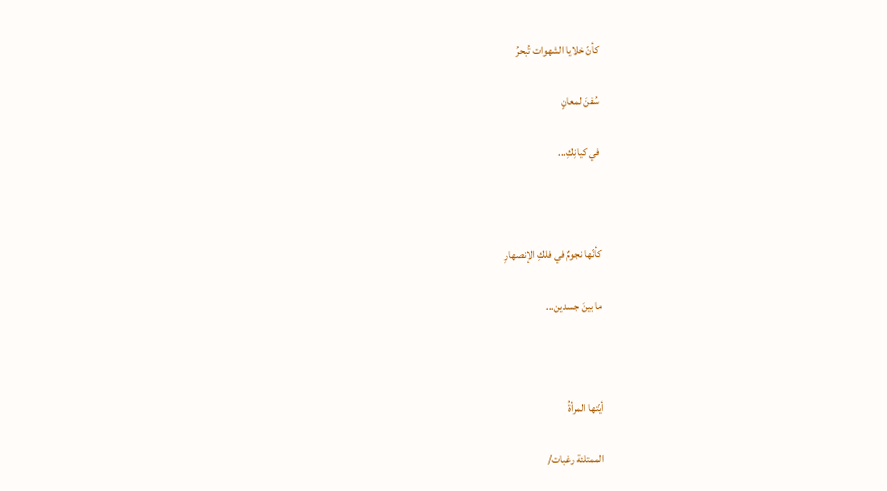كأنّ خلايا الشهوات تُبحرُ

سُفنَ لمعانٍ

في كيانِكِ...



كأنّها نجومٌ في فلكِ الإنصهارِ

ما بينَ جسدين...



أيّتها المرأةُ

الممتلئة رغبات/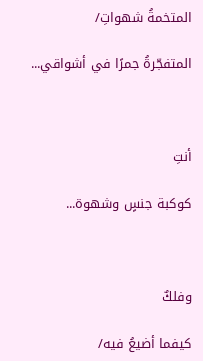المتخمةُ شهواتِ/

المتفجّرةُ جمرًا في أشواقي...



أنتِ

كوكبة جنسٍ وشهوة...



وفلكٌ

كيفما أضيعُ فيه/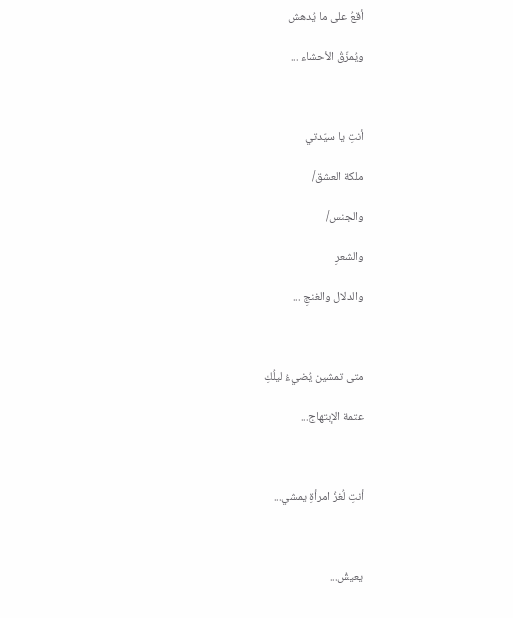أقعُ على ما يُدهش

ويُمزّقُ الأحشاء ...



أنتِ يا سيّدتي

ملكة العشق/

والجنس/

والشعرِ

والدلال والغنجِ ...



متى تمشين يُضيءُ ليلُكِ

عتمة الإبتهاج...



أنتِ لُغزُ امرأةِ يمشي...



يعيشُ...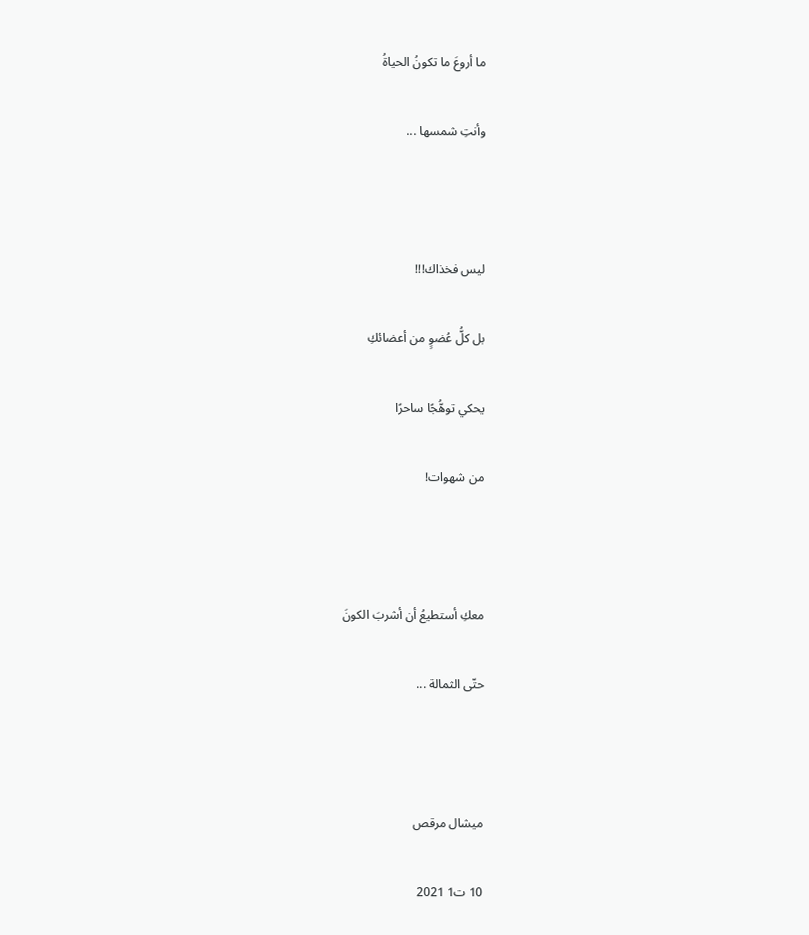ما أروعَ ما تكونُ الحياةُ

وأنتِ شمسها ...



ليس فخذاك!!!

بل كلُّ عُضوٍ من أعضائكِ

يحكي توهُّجًا ساحرًا

من شهوات!



معكِ أستطيعُ أن أشربَ الكونَ

حتّى الثمالة ...



ميشال مرقص

10 ت1 2021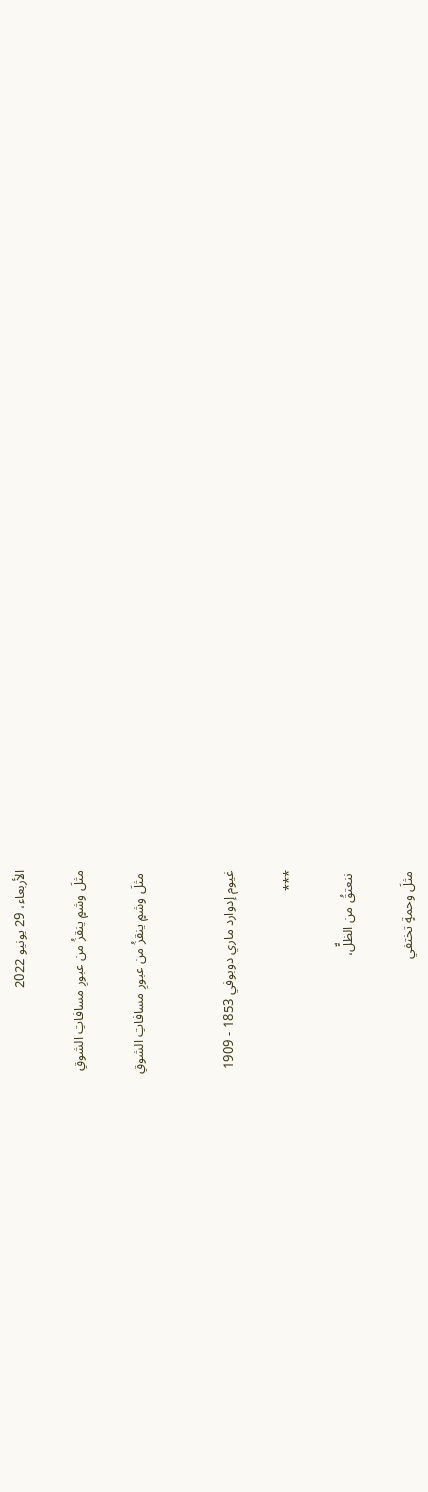الأربعاء، 29 يونيو 2022

مثلَ وشمٍ ينقزُ من عبورِ مسافاتِ الشوقِ

 مثلَ وشمٍ ينقزُ من عبورِ مسافاتِ الشوقِ


غيوم إدوارد ماري دوبوفي 1853 - 1909

***

 ننعتقُ من الظلٍّ،

مثلَ وحمةٍ تختفي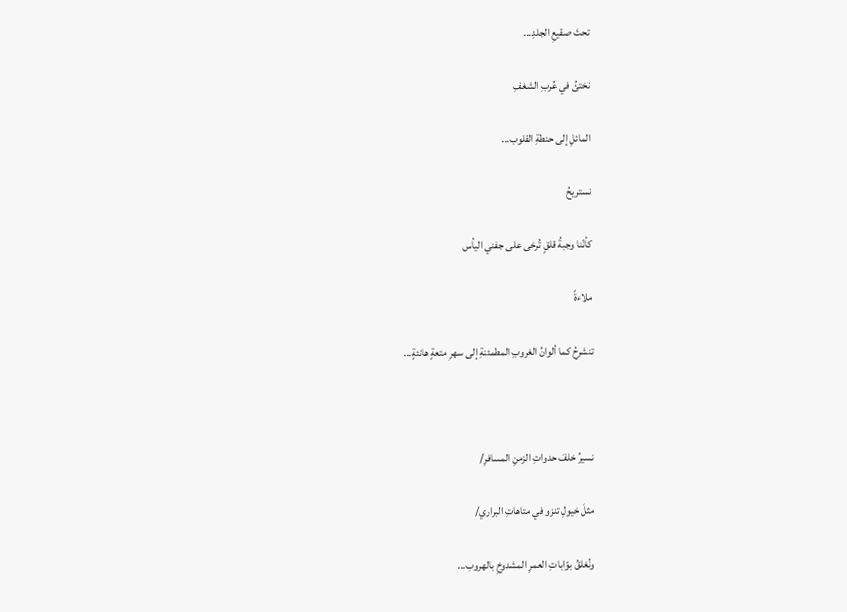تحتَ صقيعِ الجلدِ...

نختئُ في عُربِ الشغفِ

المائلِ إلى حنطةِ القلوب...

نستريحُ

كأنّنا وجبةُ قلقٍ تُرخى على جفني اليأس

ملاءةً

تنشرحُ كما ألوانُ الغروبِ المطمئنةِ إلى سهرِ متعةٍ هانئةٍ...



نسيرُ خلفَ حدواتِ الزمنِ المسافرِ/

مثلَ خيولِ تنزو في متاهاتِ البراري/

ونُغلقُ بوّاباتِ العمرِ المشدوخِ بالهروب...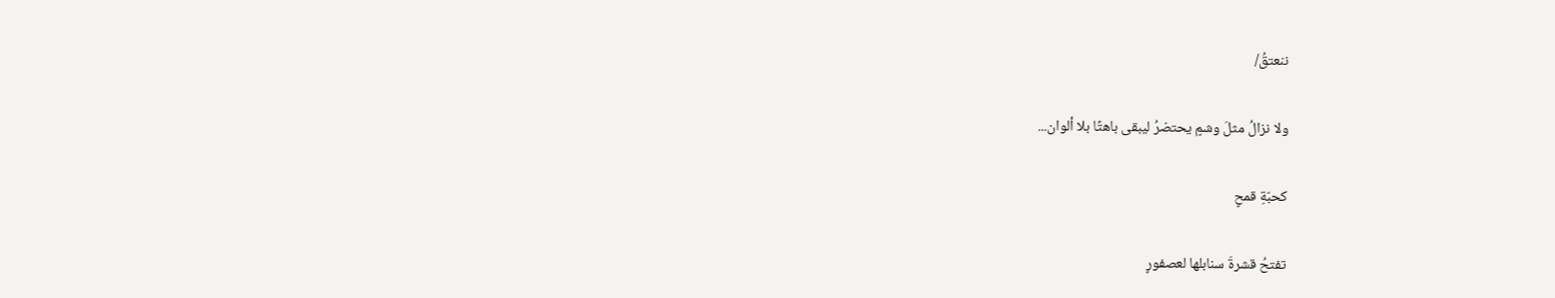ننعتقُ/

ولا نزالُ مثلَ وشمٍ يحتضرُ ليبقى باهتًا بلا ألوان...

كحبّةِ قمحٍ

تفتحُ قشرةَ سنابلها لعصفورٍ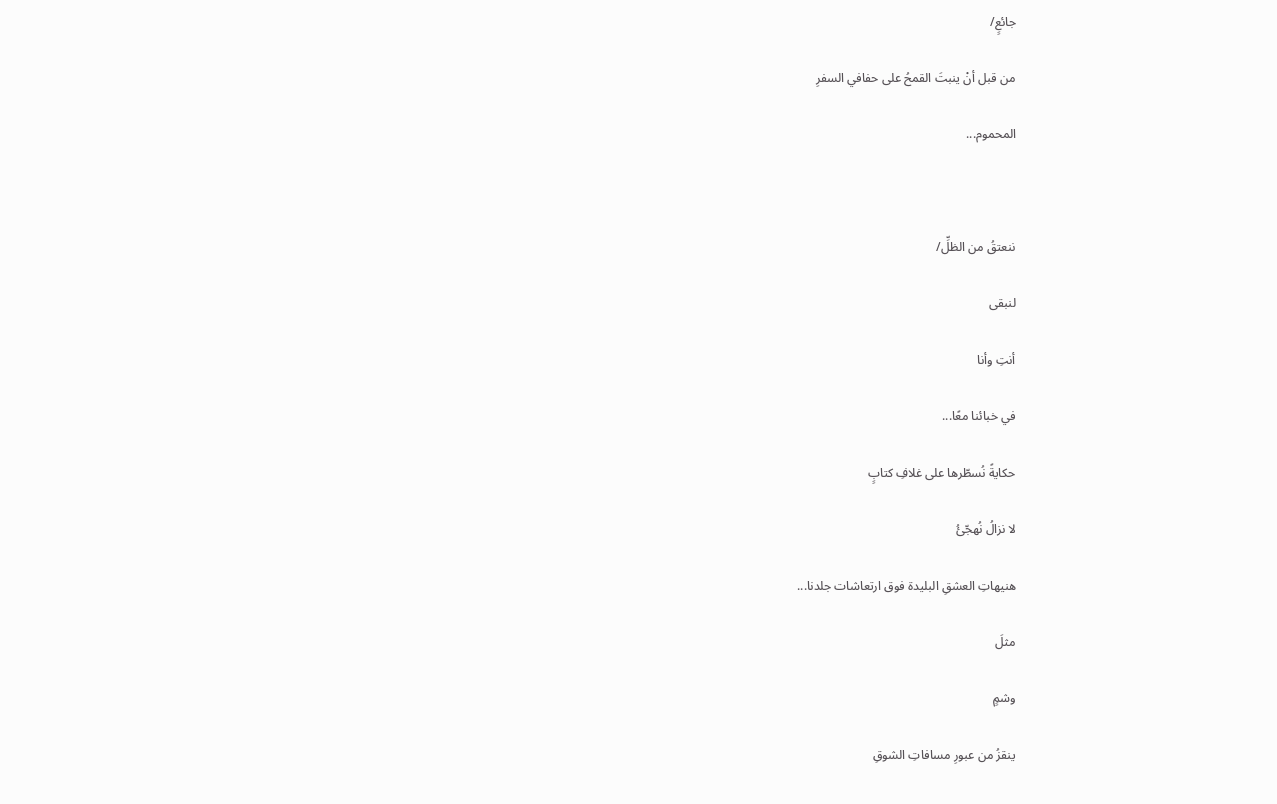جائعٍ/

من قبل أنْ ينبتَ القمحُ على حفافي السفرِ

المحموم...



ننعتقُ من الظلِّ/

لنبقى

أنتِ وأنا

في خبائنا معًا...

حكايةً نُسطّرها على غلافِ كتابٍ

لا نزالُ نُهجّئُ

هنيهاتِ العشقِ البليدة فوق ارتعاشات جلدنا...

مثلَ

وشمٍ

ينقزُ من عبورِ مسافاتِ الشوقِ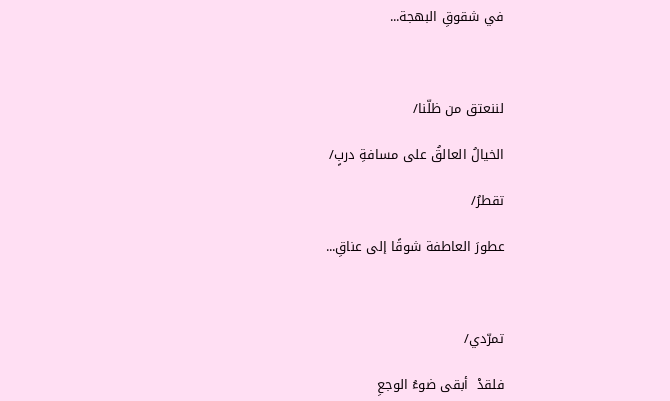في شقوقِ البهجة...



لننعتق من ظلّنا/

الخيالُ العالقُ على مسافةِ دربٍ/

تقطرُ/

عطورَ العاطفة شوقًا إلى عناقِ...



تمرّدي/

فلقدْ  أبقى ضوءُ الوجعِ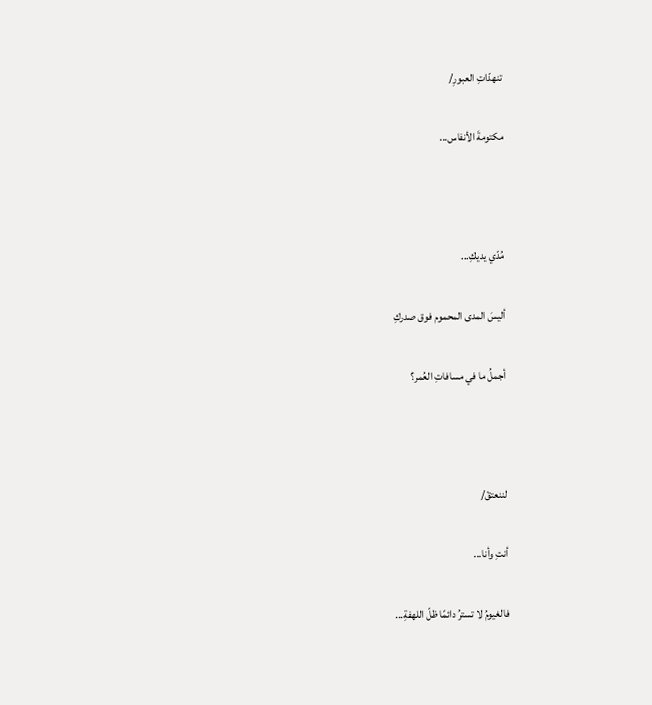تنهدّاتِ العبورِ/

مكتومةَ الأنفاس...



مُدّي يديكِ...

أليسَ المدى المحموم فوق صدركِ

أجملُ ما في مسافاتِ العُمر؟



لننعتقْ/

أنتِ وأنا...

فالغيومُ لا تسترُ دائمًا ظلّ اللهفةِ...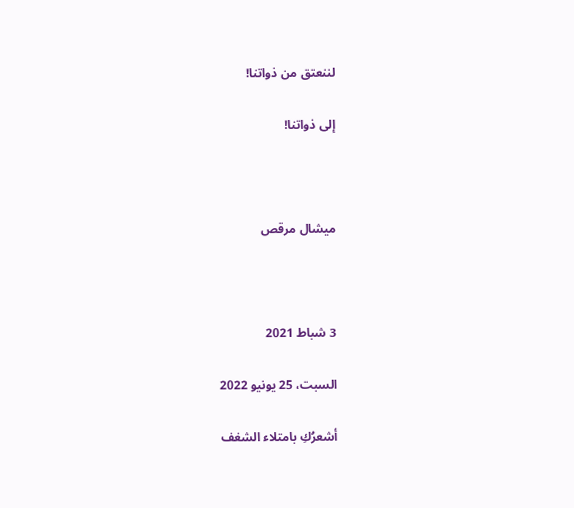لننعتق من ذواتنا!

إلى ذواتنا!



ميشال مرقص



3 شباط 2021

السبت، 25 يونيو 2022

أشعرُكِ بامتلاء الشغف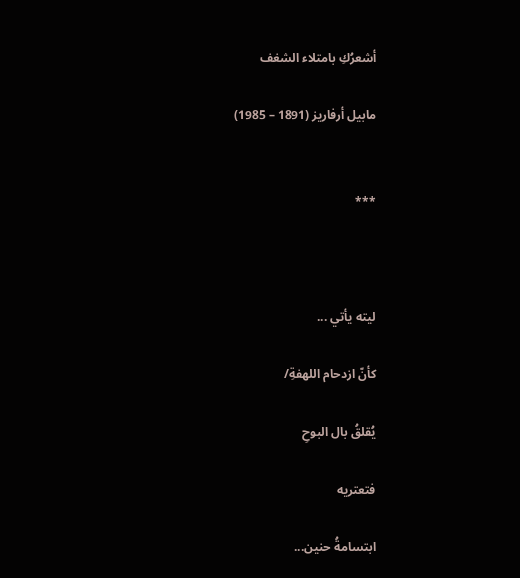أشعرُكِ بامتلاء الشغف

مابيل أرفاريز (1891 – 1985)


***



ليته يأتي ...

كأنّ ازدحام اللهفةِ/

يُقلقُ بال البوحِ

فتعتريه

ابتسامةُ حنين...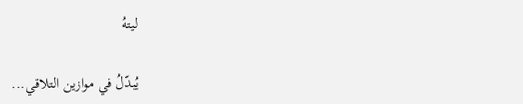ليتهُ

يُبدّلُ في موازين التلاقي...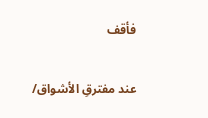فأقف

عند مفترقِ الأشواق/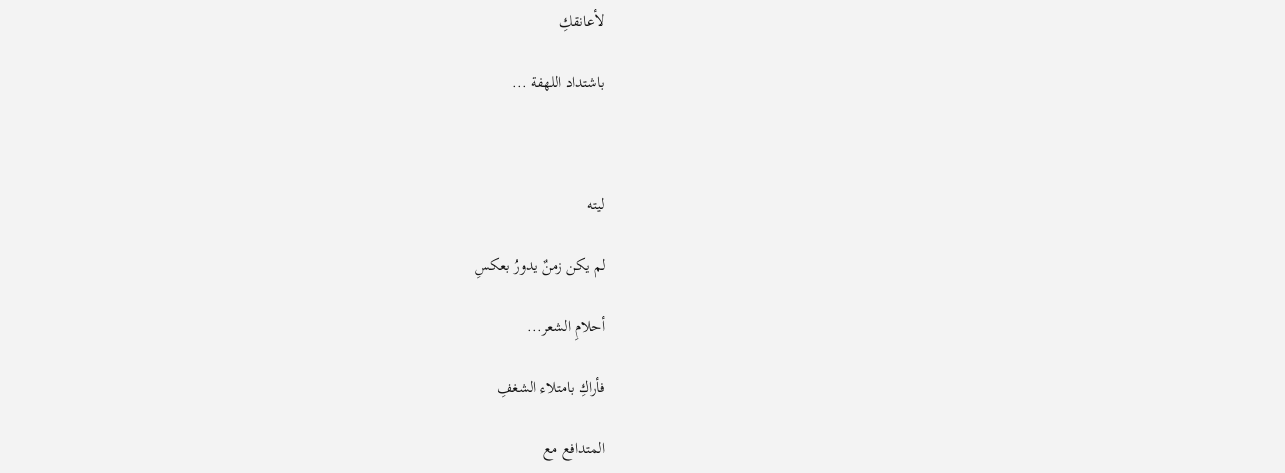لأعانقكِ

باشتداد اللهفة ...



ليته

لم يكن زمنٌ يدورُ بعكسِ

أحلامِ الشعر...

فأراكِ بامتلاء الشغفِ

المتدافع مع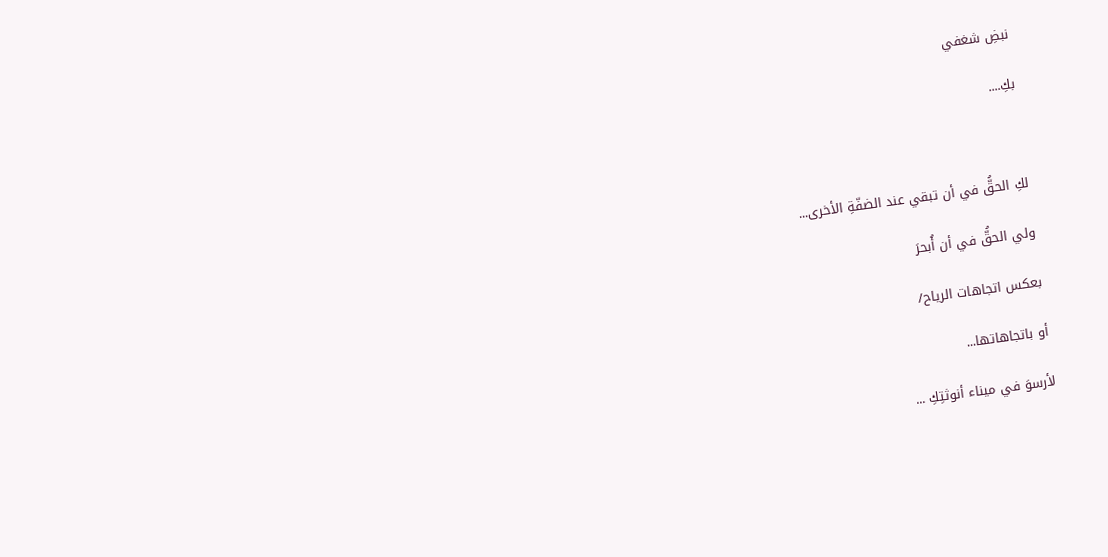نبضِ شغفي

بكِ....



لكِ الحقُّ في أن تبقي عند الضفّةِ الأخرى...

ولي الحقُّ في أن أُبحرَ

بعكس اتجاهات الرياح/

أو باتجاهاتها...

لأرسوَ في ميناء أنوثتِكِ ...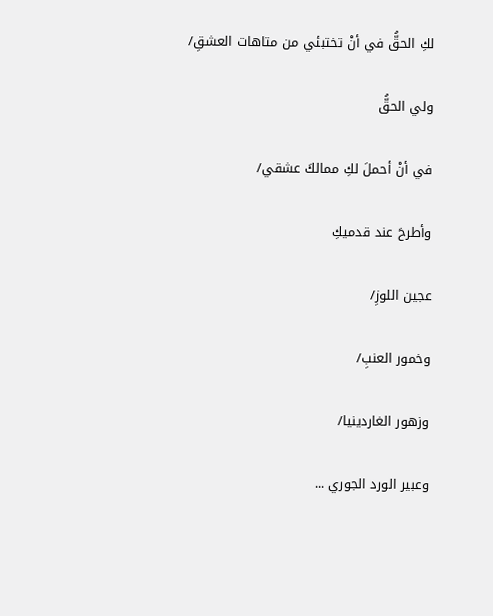لكِ الحقُّ في أنْ تختبئي من متاهات العشقِ/

ولي الحقُّ

في أنْ أحملَ لكِ ممالكَ عشقي/

وأطرحَ عند قدميكِ

عجين اللوزِ/

وخمور العنبِ/

وزهور الغاردينيا/

وعبير الورد الجوري ...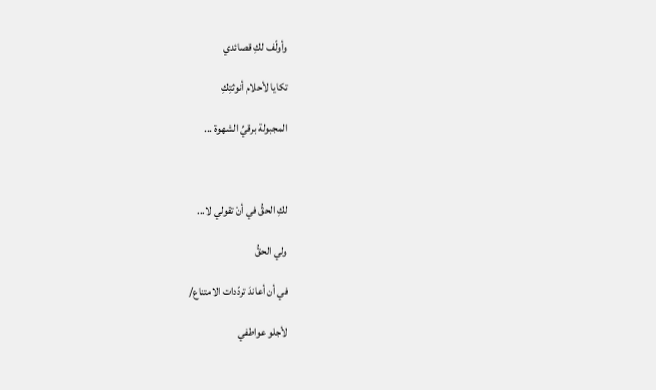وأولّف لكِ قصائدي

تكايا لأحلام أنوثتِكِ

المجبولة برقيِّ الشهوة ...



لكِ الحقُّ في أنْ تقولي لا...

ولي الحقُّ

في أن أعاندَ تردّدات الامتناع/

لأجلو عواطفي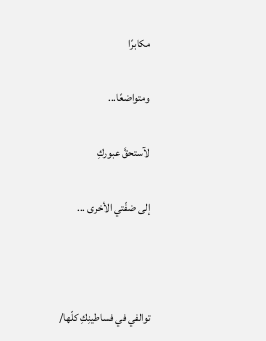مكابرًا

ومتواضعًا...

لآستحقَّ عبوركِ

إلى ضفّتي الأخرى ...



توالفي في فساطينِكِ كلّها/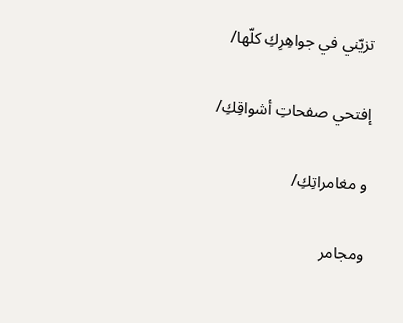تزيّني في جواهِرِكِ كلّها/

إفتحي صفحاتِ أشواقِكِ/

و مغامراتِكِ/

ومجامر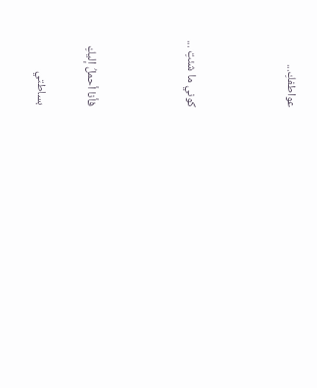عواطفكِ...



كوني ما شئتِ ...



فأنا أحملُ إليكِ

بساطتي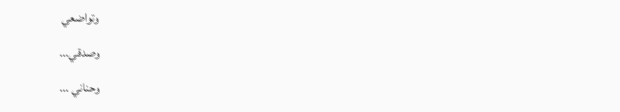وتواضعي

وصدقي...

وحناني ...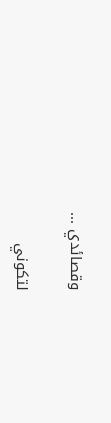وقصائدي ...

لتكوني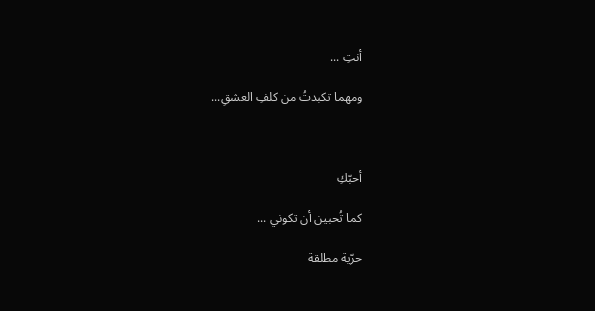أنتِ ...

ومهما تكبدتُ من كلفِ العشقِ...



أحبّكِ

كما تُحبين أن تكوني ...

حرّية مطلقة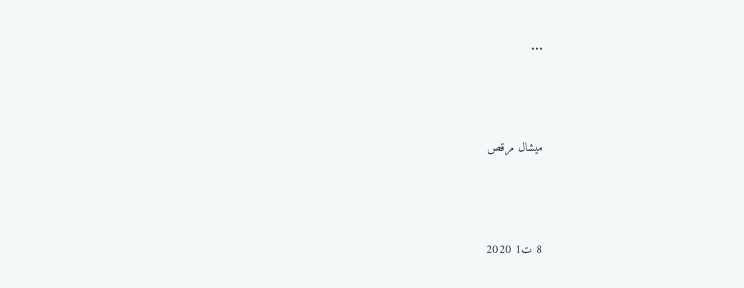...



ميشال مرقص



8 ت1 2020